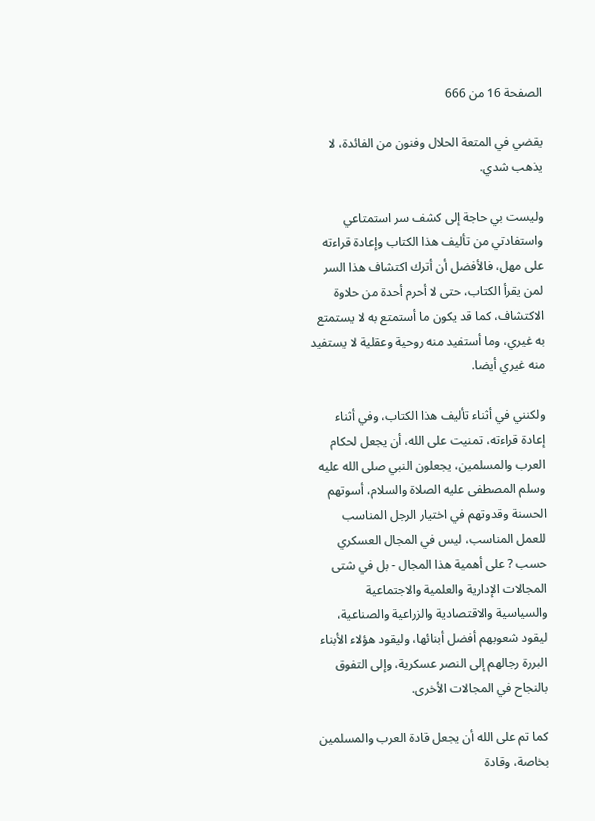الصفحة 16 من 666

يقضي في المتعة الحلال وفنون من الفائدة، لا يذهب شدي.

وليست بي حاجة إلى كشف سر استمتاعي واستفادتي من تأليف هذا الكتاب وإعادة قراءته على مهل، فالأفضل أن أترك اكتشاف هذا السر لمن يقرأ الكتاب، حتى لا أحرم أحدة من حلاوة الاكتشاف، كما قد يكون ما أستمتع به لا يستمتع به غيري، وما أستفيد منه روحية وعقلية لا يستفيد منه غيري أيضا.

ولكنني في أثناء تأليف هذا الكتاب، وفي أثناء إعادة قراءته، تمنيت على الله، أن يجعل لحكام العرب والمسلمين، يجعلون النبي صلى الله عليه وسلم المصطفى عليه الصلاة والسلام، أسوتهم الحسنة وقدوتهم في اختيار الرجل المناسب للعمل المناسب، ليس في المجال العسكري حسب ? على أهمية هذا المجال - بل في شتى المجالات الإدارية والعلمية والاجتماعية والسياسية والاقتصادية والزراعية والصناعية، ليقود شعوبهم أفضل أبنائها، وليقود هؤلاء الأبناء البررة رجالهم إلى النصر عسكرية، وإلى التفوق بالنجاح في المجالات الأخرى.

كما تم على الله أن يجعل قادة العرب والمسلمين بخاصة، وقادة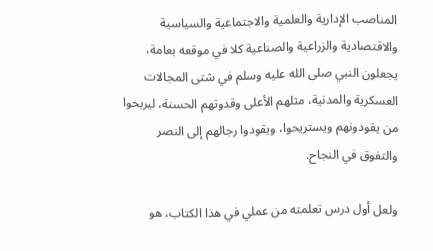المناصب الإدارية والعلمية والاجتماعية والسياسية والاقتصادية والزراعية والصناعية كلا في موقعه بعامة، يجعلون النبي صلى الله عليه وسلم في شتى المجالات العسكرية والمدنية، مثلهم الأعلى وقدوتهم الحسنة، ليربحوا من يقودونهم ويستريحوا، ويقودوا رجالهم إلى النصر والتفوق في النجاح.

ولعل أول درس تعلمته من عملي في هذا الكتاب، هو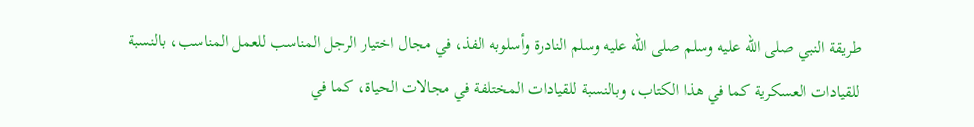طريقة النبي صلى الله عليه وسلم صلى الله عليه وسلم النادرة وأسلوبه الفذ، في مجال اختيار الرجل المناسب للعمل المناسب، بالنسبة للقيادات العسكرية كما في هذا الكتاب، وبالنسبة للقيادات المختلفة في مجالات الحياة، كما في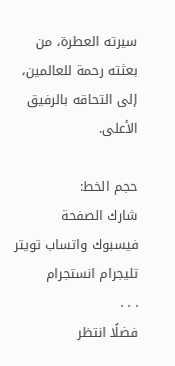سيرته العطرة، من بعثته رحمة للعالمين، إلى التحاقه بالرفيق الأعلى.

حجم الخط:
شارك الصفحة
فيسبوك واتساب تويتر تليجرام انستجرام
. . .
فضلًا انتظر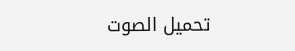تحميل الصوت